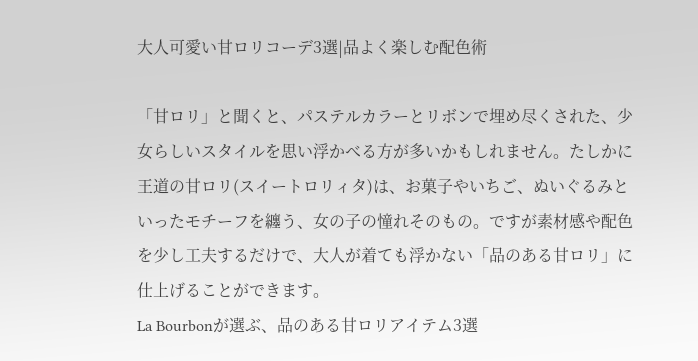大人可愛い甘ロリコーデ3選|品よく楽しむ配色術

「甘ロリ」と聞くと、パステルカラーとリボンで埋め尽くされた、少女らしいスタイルを思い浮かべる方が多いかもしれません。たしかに王道の甘ロリ(スイートロリィタ)は、お菓子やいちご、ぬいぐるみといったモチーフを纏う、女の子の憧れそのもの。ですが素材感や配色を少し工夫するだけで、大人が着ても浮かない「品のある甘ロリ」に仕上げることができます。
La Bourbonが選ぶ、品のある甘ロリアイテム3選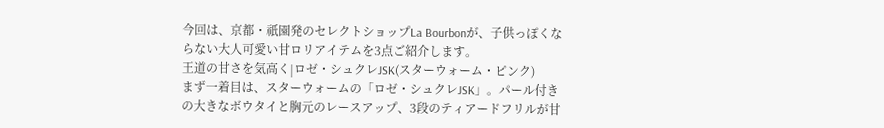今回は、京都・祇園発のセレクトショップLa Bourbonが、子供っぽくならない大人可愛い甘ロリアイテムを3点ご紹介します。
王道の甘さを気高く|ロゼ・シュクレJSK(スターウォーム・ピンク)
まず一着目は、スターウォームの「ロゼ・シュクレJSK」。パール付きの大きなボウタイと胸元のレースアップ、3段のティアードフリルが甘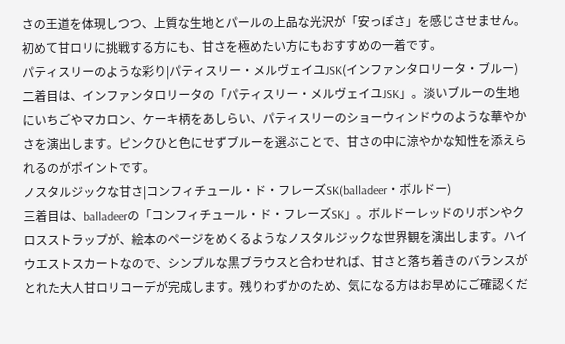さの王道を体現しつつ、上質な生地とパールの上品な光沢が「安っぽさ」を感じさせません。初めて甘ロリに挑戦する方にも、甘さを極めたい方にもおすすめの一着です。
パティスリーのような彩り|パティスリー・メルヴェイユJSK(インファンタロリータ・ブルー)
二着目は、インファンタロリータの「パティスリー・メルヴェイユJSK」。淡いブルーの生地にいちごやマカロン、ケーキ柄をあしらい、パティスリーのショーウィンドウのような華やかさを演出します。ピンクひと色にせずブルーを選ぶことで、甘さの中に涼やかな知性を添えられるのがポイントです。
ノスタルジックな甘さ|コンフィチュール・ド・フレーズSK(balladeer・ボルドー)
三着目は、balladeerの「コンフィチュール・ド・フレーズSK」。ボルドーレッドのリボンやクロスストラップが、絵本のページをめくるようなノスタルジックな世界観を演出します。ハイウエストスカートなので、シンプルな黒ブラウスと合わせれば、甘さと落ち着きのバランスがとれた大人甘ロリコーデが完成します。残りわずかのため、気になる方はお早めにご確認くだ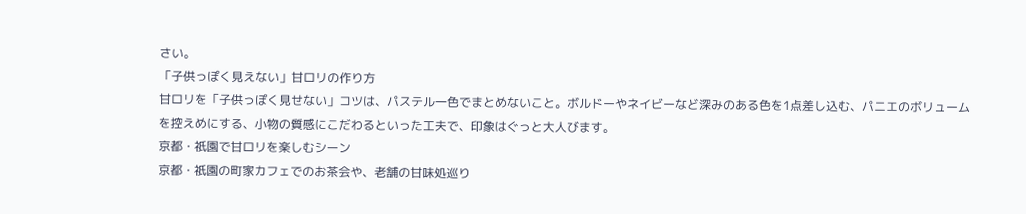さい。
「子供っぽく見えない」甘ロリの作り方
甘ロリを「子供っぽく見せない」コツは、パステル一色でまとめないこと。ボルドーやネイビーなど深みのある色を1点差し込む、パニエのボリュームを控えめにする、小物の質感にこだわるといった工夫で、印象はぐっと大人びます。
京都・祇園で甘ロリを楽しむシーン
京都・祇園の町家カフェでのお茶会や、老舗の甘味処巡り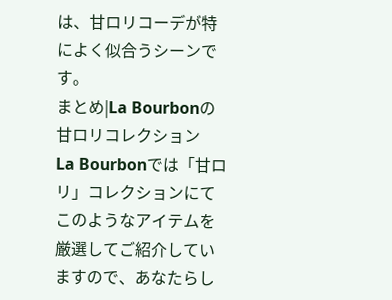は、甘ロリコーデが特によく似合うシーンです。
まとめ|La Bourbonの甘ロリコレクション
La Bourbonでは「甘ロリ」コレクションにてこのようなアイテムを厳選してご紹介していますので、あなたらし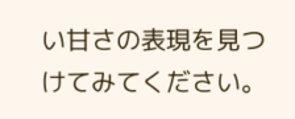い甘さの表現を見つけてみてください。